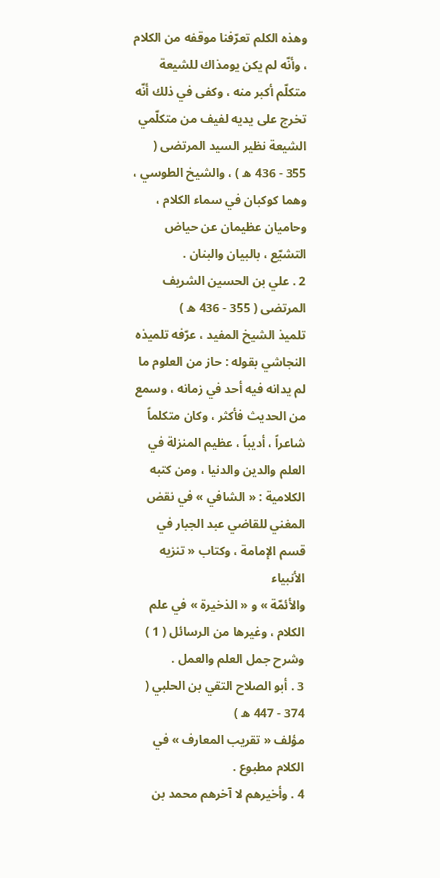وهذه الكلم تعرّفنا موقفه من الكلام ، وأنّه لم يكن يومذاك للشيعة متكلّم أكبر منه ، وكفى في ذلك أنّه
تخرج على يديه لفيف من متكلّمي الشيعة نظير السيد المرتضى ( 355 - 436 ه ) ، والشيخ الطوسي ،
وهما كوكبان في سماء الكلام ، وحاميان عظيمان عن حياض التشيّع ، بالبيان والبنان .
2 . علي بن الحسين الشريف المرتضى ( 355 - 436 ه )
تلميذ الشيخ المفيد ، عرّفه تلميذه النجاشي بقوله : حاز من العلوم ما لم يدانه فيه أحد في زمانه ، وسمع
من الحديث فأكثر ، وكان متكلماً شاعراً ، أديباً ، عظيم المنزلة في العلم والدين والدنيا ، ومن كتبه
الكلامية : « الشافي » في نقض المغني للقاضي عبد الجبار في قسم الإمامة ، وكتاب « تنزيه الأنبياء
والأئمّة » و « الذخيرة » في علم الكلام ، وغيرها من الرسائل ( 1 ) وشرح جمل العلم والعمل .
3 . أبو الصلاح التقي بن الحلبي ( 374 - 447 ه )
مؤلف « تقريب المعارف » في الكلام مطبوع .
4 . وأخيرهم لا آخرهم محمد بن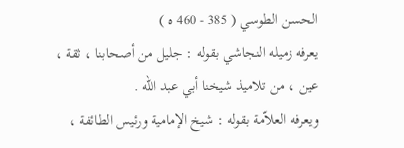الحسن الطوسي ( 385 - 460 ه )
يعرفه زميله النجاشي بقوله : جليل من أصحابنا ، ثقة ، عين ، من تلاميذ شيخنا أبي عبد اللّه .
ويعرفه العلاّمة بقوله : شيخ الإمامية ورئيس الطائفة ،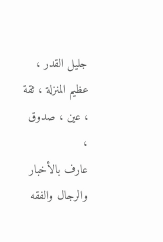جليل القدر ، عظيم المنزلة ، ثقة ، عين ، صدوق ،
عارف بالأخبار والرجال والفقه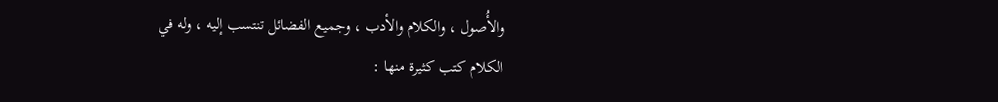والأُصول ، والكلام والأدب ، وجميع الفضائل تنتسب إليه ، وله في
الكلام كتب كثيرة منها :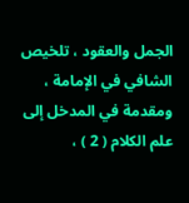الجمل والعقود ، تلخيص الشافي في الإمامة ، ومقدمة في المدخل إلى علم الكلام ( 2 ) ،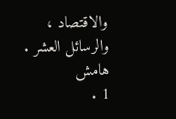والاقتصاد ،
والرسائل العشر .
هامش
1 .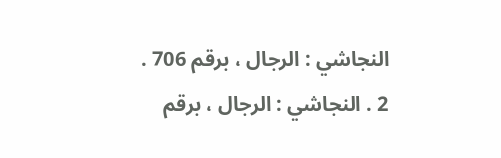النجاشي : الرجال ، برقم 706 .
2 . النجاشي : الرجال ، برقم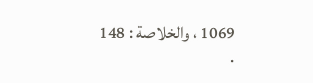1069 ، والخلاصة : 148 .